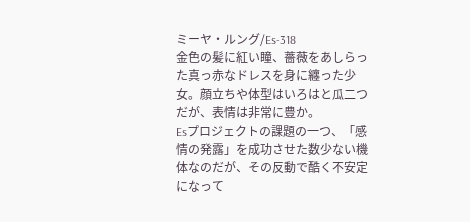ミーヤ・ルング/Es-318
金色の髪に紅い瞳、薔薇をあしらった真っ赤なドレスを身に纏った少女。顔立ちや体型はいろはと瓜二つだが、表情は非常に豊か。
Esプロジェクトの課題の一つ、「感情の発露」を成功させた数少ない機体なのだが、その反動で酷く不安定になって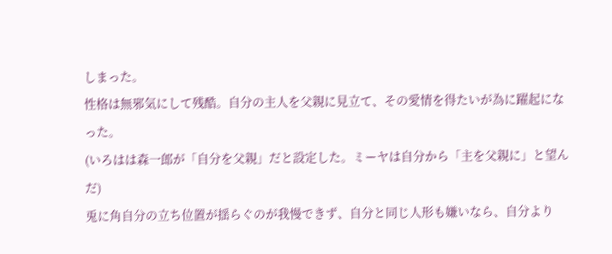しまった。
性格は無邪気にして残酷。自分の主人を父親に見立て、その愛情を得たいが為に躍起になった。
(いろはは森一郎が「自分を父親」だと設定した。ミーヤは自分から「主を父親に」と望んだ)
兎に角自分の立ち位置が揺らぐのが我慢できず、自分と同じ人形も嫌いなら、自分より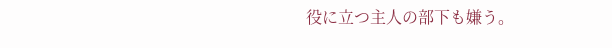役に立つ主人の部下も嫌う。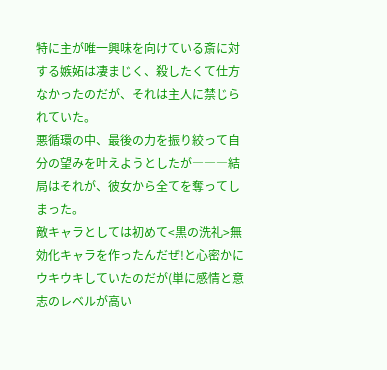特に主が唯一興味を向けている斎に対する嫉妬は凄まじく、殺したくて仕方なかったのだが、それは主人に禁じられていた。
悪循環の中、最後の力を振り絞って自分の望みを叶えようとしたが―――結局はそれが、彼女から全てを奪ってしまった。
敵キャラとしては初めて<黒の洗礼>無効化キャラを作ったんだぜ!と心密かにウキウキしていたのだが(単に感情と意志のレベルが高い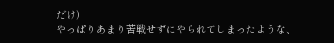だけ)
やっぱりあまり苦戦せずにやられてしまったような、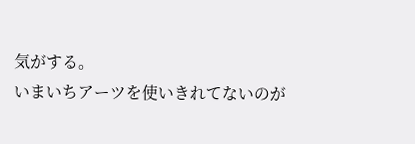気がする。
いまいちアーツを使いきれてないのが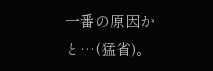一番の原因かと…(猛省)。